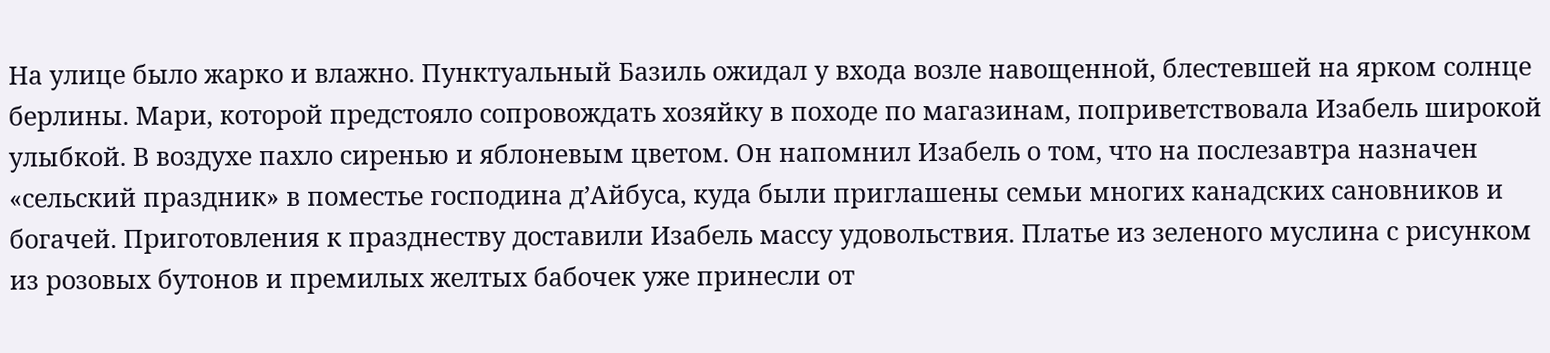На улице было жарко и влажно. Пунктуальный Базиль ожидал у входа возле навощенной, блестевшей на ярком солнце берлины. Мари, которой предстояло сопровождать хозяйку в походе по магазинам, поприветствовала Изабель широкой улыбкой. В воздухе пахло сиренью и яблоневым цветом. Он напомнил Изабель о том, что на послезавтра назначен «сельский праздник» в поместье господина д’Айбуса, куда были приглашены семьи многих канадских сановников и богачей. Приготовления к празднеству доставили Изабель массу удовольствия. Платье из зеленого муслина с рисунком из розовых бутонов и премилых желтых бабочек уже принесли от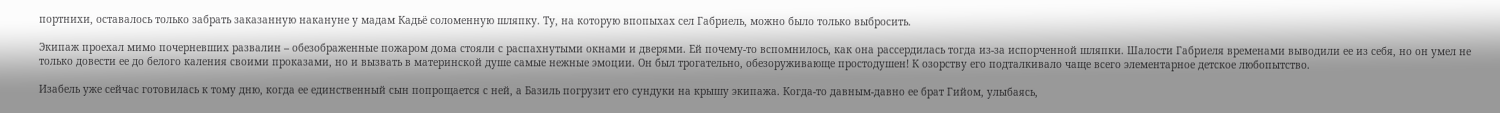портнихи, оставалось только забрать заказанную накануне у мадам Кадьё соломенную шляпку. Ту, на которую впопыхах сел Габриель, можно было только выбросить.

Экипаж проехал мимо почерневших развалин – обезображенные пожаром дома стояли с распахнутыми окнами и дверями. Ей почему-то вспомнилось, как она рассердилась тогда из-за испорченной шляпки. Шалости Габриеля временами выводили ее из себя, но он умел не только довести ее до белого каления своими проказами, но и вызвать в материнской душе самые нежные эмоции. Он был трогательно, обезоруживающе простодушен! К озорству его подталкивало чаще всего элементарное детское любопытство.

Изабель уже сейчас готовилась к тому дню, когда ее единственный сын попрощается с ней, а Базиль погрузит его сундуки на крышу экипажа. Когда-то давным-давно ее брат Гийом, улыбаясь,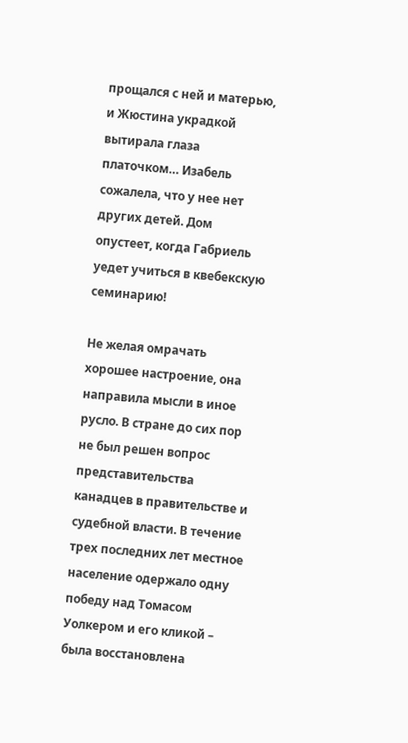прощался с ней и матерью, и Жюстина украдкой вытирала глаза платочком… Изабель сожалела, что у нее нет других детей. Дом опустеет, когда Габриель уедет учиться в квебекскую семинарию!

Не желая омрачать хорошее настроение, она направила мысли в иное русло. В стране до сих пор не был решен вопрос представительства канадцев в правительстве и судебной власти. В течение трех последних лет местное население одержало одну победу над Томасом Уолкером и его кликой – была восстановлена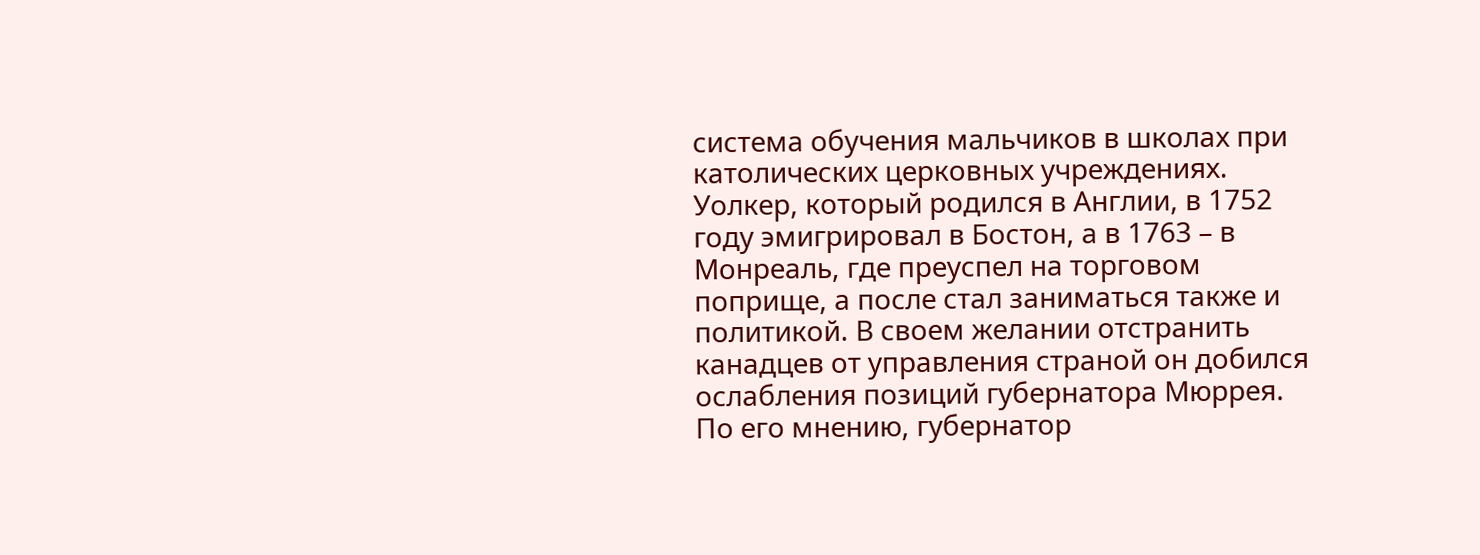система обучения мальчиков в школах при католических церковных учреждениях. Уолкер, который родился в Англии, в 1752 году эмигрировал в Бостон, а в 1763 – в Монреаль, где преуспел на торговом поприще, а после стал заниматься также и политикой. В своем желании отстранить канадцев от управления страной он добился ослабления позиций губернатора Мюррея. По его мнению, губернатор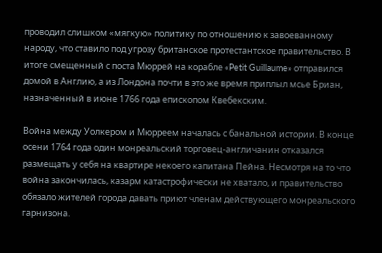проводил слишком «мягкую» политику по отношению к завоеванному народу, что ставило под угрозу британское протестантское правительство. В итоге смещенный с поста Мюррей на корабле «Petit Guillaume» отправился домой в Англию, а из Лондона почти в это же время приплыл мсье Бриан, назначенный в июне 1766 года епископом Квебекским.

Война между Уолкером и Мюрреем началась с банальной истории. В конце осени 1764 года один монреальский торговец-англичанин отказался размещать у себя на квартире некоего капитана Пейна. Несмотря на то что война закончилась, казарм катастрофически не хватало, и правительство обязало жителей города давать приют членам действующего монреальского гарнизона.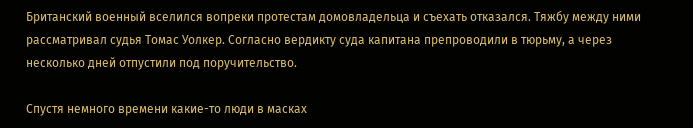Британский военный вселился вопреки протестам домовладельца и съехать отказался. Тяжбу между ними рассматривал судья Томас Уолкер. Согласно вердикту суда капитана препроводили в тюрьму, а через несколько дней отпустили под поручительство.

Спустя немного времени какие-то люди в масках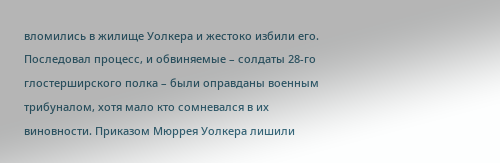вломились в жилище Уолкера и жестоко избили его. Последовал процесс, и обвиняемые – солдаты 28-го глостерширского полка – были оправданы военным трибуналом, хотя мало кто сомневался в их виновности. Приказом Мюррея Уолкера лишили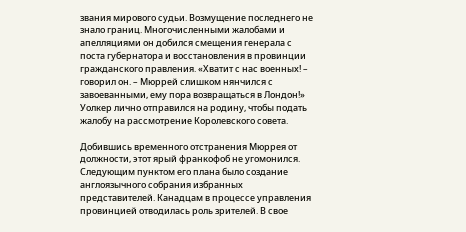звания мирового судьи. Возмущение последнего не знало границ. Многочисленными жалобами и апелляциями он добился смещения генерала с поста губернатора и восстановления в провинции гражданского правления. «Хватит с нас военных! – говорил он. – Мюррей слишком нянчился с завоеванными, ему пора возвращаться в Лондон!» Уолкер лично отправился на родину, чтобы подать жалобу на рассмотрение Королевского совета.

Добившись временного отстранения Мюррея от должности, этот ярый франкофоб не угомонился. Следующим пунктом его плана было создание англоязычного собрания избранных представителей. Канадцам в процессе управления провинцией отводилась роль зрителей. В свое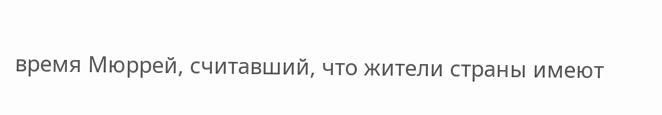время Мюррей, считавший, что жители страны имеют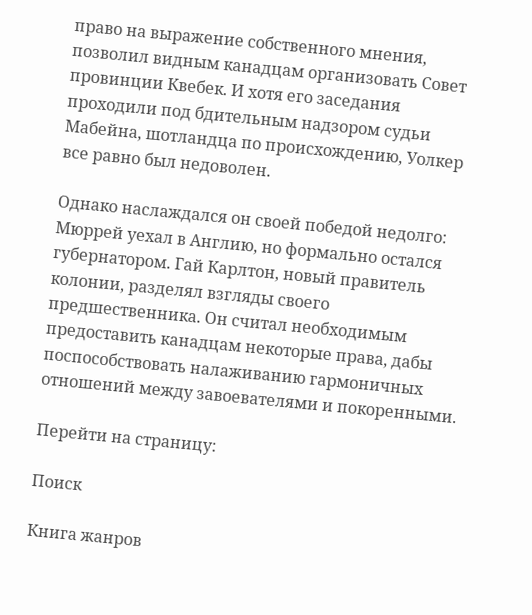право на выражение собственного мнения, позволил видным канадцам организовать Совет провинции Квебек. И хотя его заседания проходили под бдительным надзором судьи Мабейна, шотландца по происхождению, Уолкер все равно был недоволен.

Однако наслаждался он своей победой недолго: Мюррей уехал в Англию, но формально остался губернатором. Гай Карлтон, новый правитель колонии, разделял взгляды своего предшественника. Он считал необходимым предоставить канадцам некоторые права, дабы поспособствовать налаживанию гармоничных отношений между завоевателями и покоренными.

Перейти на страницу:

Поиск

Книга жанров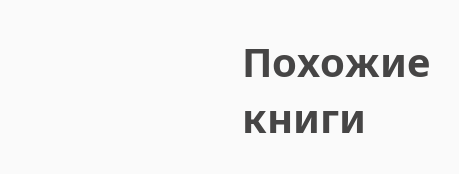Похожие книги